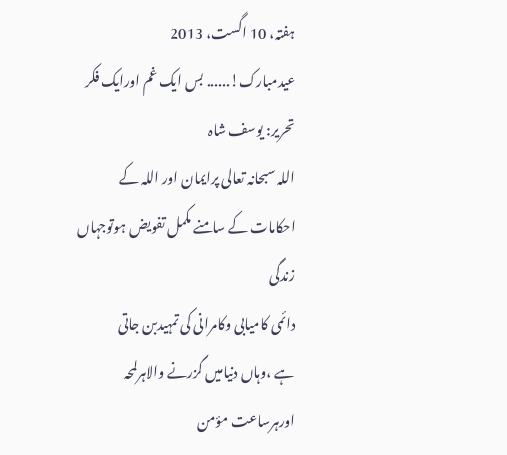ہفتہ، 10 اگست، 2013
عیدمبارک!...... بس ایک غم اورایک فکر
تحریر: یوسف شاہ
اللہ سبحانہ تعالی پرایمان اور اللہ کے احکامات کے سامنے مکمل تفویض ہوتوجہاں زندگی
دائمی کامیابی وکامرانی کی تمہیدبن جاتی
ہے ،وہاں دنیامیں گزرنے والاہرلمحہ اورہرساعت مؤمن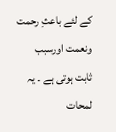کے لئے باعثِ رحمت ونعمت اورسبب
ثابت ہوتی ہے ۔ یہ لمحات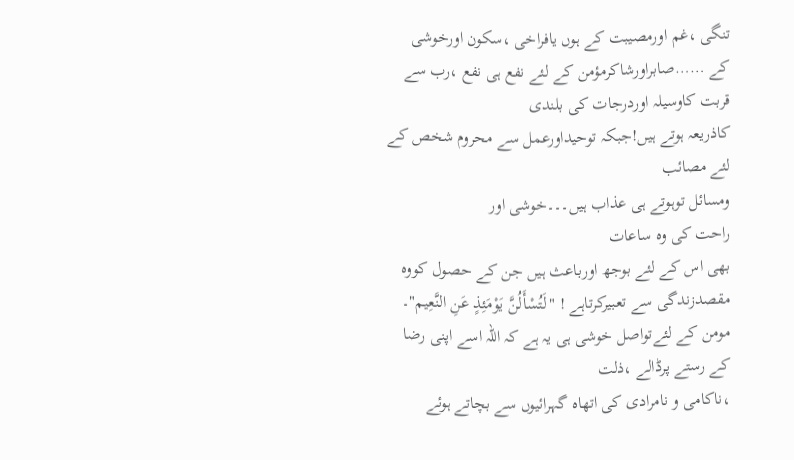تنگی ،غم اورمصیبت کے ہوں یافراخی ،سکون اورخوشی
کے ……صابراورشاکرمؤمن کے لئے نفع ہی نفع ،رب سے قربت کاوسیلہ اوردرجات کی بلندی
کاذریعہ ہوتے ہیں!جبکہ توحیداورعمل سے محروم شخص کے لئے مصائب
ومسائل توہوتے ہی عذاب ہیں۔۔۔خوشی اور
راحت کی وہ ساعات
بھی اس کے لئے بوجھ اورباعث ہیں جن کے حصول کووہ
مقصدزندگی سے تعبیرکرتاہے ! "لَتُسْأَلُنَّ يَوْمَئِذٍ عَنِ النَّعِيم"۔
مومن کے لئےتواصل خوشی ہی یہ ہے کہ اللہ اسے اپنی رضا کے رستے پرڈالے ،ذلت
،ناکامی و نامرادی کی اتھاہ گہرائیوں سے بچاتے ہوئے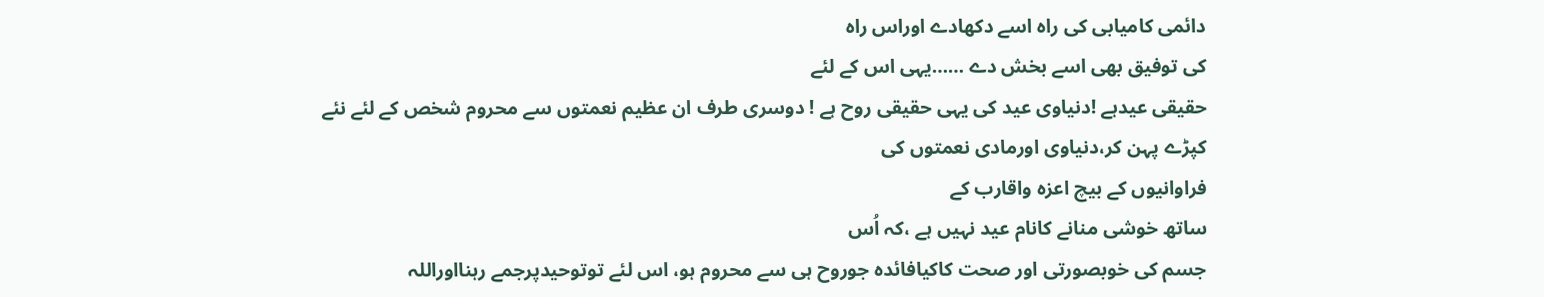دائمی کامیابی کی راہ اسے دکھادے اوراس راہ
کی توفیق بھی اسے بخش دے ……یہی اس کے لئے
حقیقی عیدہے !دنیاوی عید کی یہی حقیقی روح ہے ! دوسری طرف ان عظیم نعمتوں سے محروم شخص کے لئے نئے
کپڑے پہن کر،دنیاوی اورمادی نعمتوں کی
فراوانیوں کے بیچ اعزہ واقارب کے
ساتھ خوشی منانے کانام عید نہیں ہے ،کہ اُس
جسم کی خوبصورتی اور صحت کاکیافائدہ جوروح ہی سے محروم ہو، اس لئے توتوحیدپرجمے رہنااوراللہ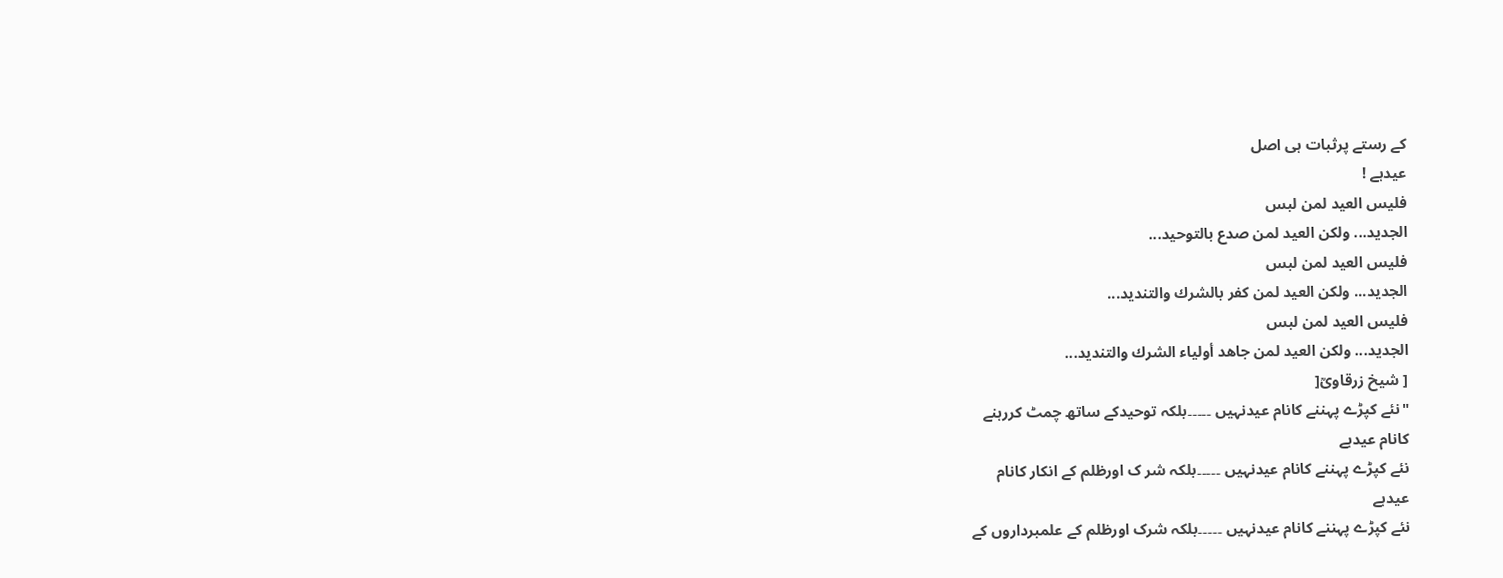کے رستے پرثبات ہی اصل
عیدہے !
فليس العيد لمن لبس
الجديد... ولكن العيد لمن صدع بالتوحيد...
فليس العيد لمن لبس
الجديد... ولكن العيد لمن كفر بالشرك والتنديد...
فليس العيد لمن لبس
الجديد... ولكن العيد لمن جاهد أولياء الشرك والتنديد...
[ شیخ زرقاویؒ[
"نئے کپڑے پہننے کانام عیدنہیں ۔۔۔۔۔بلکہ توحیدکے ساتھ چمٹ کررہنے
کانام عیدہے
نئے کپڑے پہننے کانام عیدنہیں ۔۔۔۔۔بلکہ شر ک اورظلم کے انکار کانام
عیدہے
نئے کپڑے پہننے کانام عیدنہیں ۔۔۔۔۔بلکہ شرک اورظلم کے علمبرداروں کے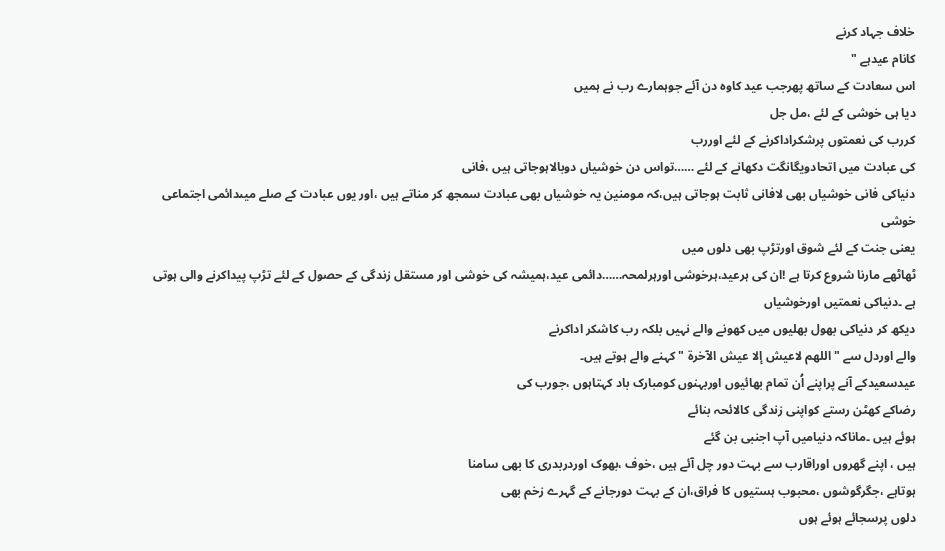خلاف جہاد کرنے
کانام عیدہے "
اس سعادت کے ساتھ پھرجب عید کاوہ دن آئے جوہمارے رب نے ہمیں
دیا ہی خوشی کے لئے ،مل جل
کررب کی نعمتوں پرشکراداکرنے کے لئے اوررب
کی عبادت میں اتحادویگانگت دکھانے کے لئے ……تواس دن خوشیاں دوبالاہوجاتی ہیں ،فانی
دنیاکی فانی خوشیاں بھی لافانی ثابت ہوجاتی ہیں،کہ مومنین یہ خوشیاں بھی عبادت سمجھ کر مناتے ہیں ،اور یوں عبادت کے صلے میںدائمی اجتماعی خوشی
یعنی جنت کے لئے شوق اورتڑپ بھی دلوں میں
ٹھاٹھے مارنا شروع کرتا ہے !ان کی ہرعید،ہرخوشی اورہرلمحہ……دائمی عید،ہمیشہ کی خوشی اور مستقل زندگی کے حصول کے لئے تڑپ پیداکرنے والی ہوتی ہے ۔دنیاکی نعمتیں اورخوشیاں
دیکھ کر دنیاکی بھول بھلیوں میں کھونے والے نہیں بلکہ رب کاشکر اداکرنے
والے اوردل سے "اللهم لاعيش إلا عيش الآخرة " کہنے والے ہوتے ہیں۔
عیدسعیدکے آنے پراپنے اُن تمام بھائیوں اوربہنوں کومبارک باد کہتاہوں ،جورب کی
رضاکے کھٹن رستے کواپنی زندگی کالائحہ بنائے
ہوئے ہیں ۔ماناکہ دنیامیں آپ اجنبی بن گئے
ہیں ، اپنے گھروں اوراقارب سے بہت دور چل آئے ہیں ،خوف ،بھوک اوردربدری کا بھی سامنا
ہوتاہے ،جگرگوشوں ،محبوب ہستیوں کا فراق،ان کے بہت دورجانے کے گہرے زخم بھی
دلوں پرسجائے ہوئے ہوں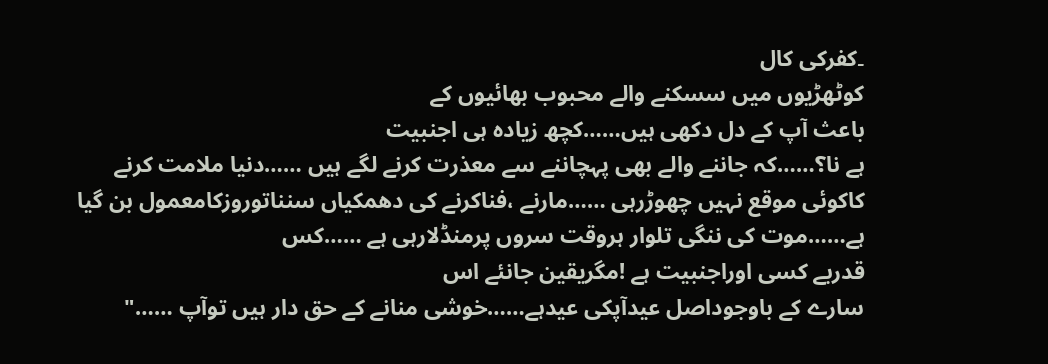۔کفرکی کال
کوٹھڑیوں میں سسکنے والے محبوب بھائیوں کے
باعث آپ کے دل دکھی ہیں……کچھ زیادہ ہی اجنبیت
ہے نا؟……کہ جاننے والے بھی پہچاننے سے معذرت کرنے لگے ہیں ……دنیا ملامت کرنے
کاکوئی موقع نہیں چھوڑرہی ……مارنے ،فناکرنے کی دھمکیاں سنناتوروزکامعمول بن گیا ہے……موت کی ننگی تلوار ہروقت سروں پرمنڈلارہی ہے ……کس
قدربے کسی اوراجنبیت ہے !مگریقین جانئے اس
سارے کے باوجوداصل عیدآپکی عیدہے……خوشی منانے کے حق دار ہیں توآپ ……"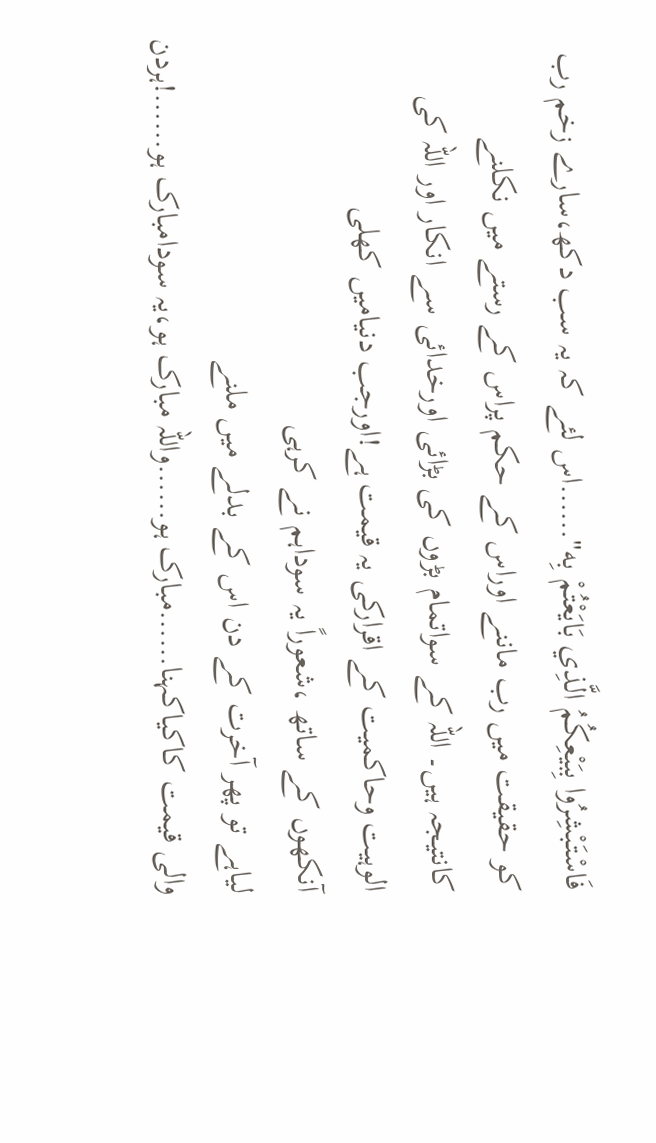فَاسْتَبْشِرُوا بِبَيْعِكُمُ الَّذِي بَايَعْتُمْ بِه"……اس لئے کہ یہ سب دکھ،سارے زخم رب
کو حقیقت میں رب ماننے اوراس کے حکم پراس کے رستے میں نکلنے
کانتیجہ ہیں۔ اللہ کے سواتمام بڑوں کی بڑائی اورخدائی سے انکار اور اللہ کی
الوہیت وحاکمیت کے اقرارکی یہ قیمت ہے!اورجب دنیامیں کھلی
آنکھوں کے ساتھ ،شعوراً یہ سوداہم نے کرہی
لیاہے تو پھر آخرت کے دن اس کے بدلے میں ملنے
والی قیمت کاکیاکہنا……مبارک ہو……واللہ مبارک ہو،یہ سودامبارک ہو……!ہردن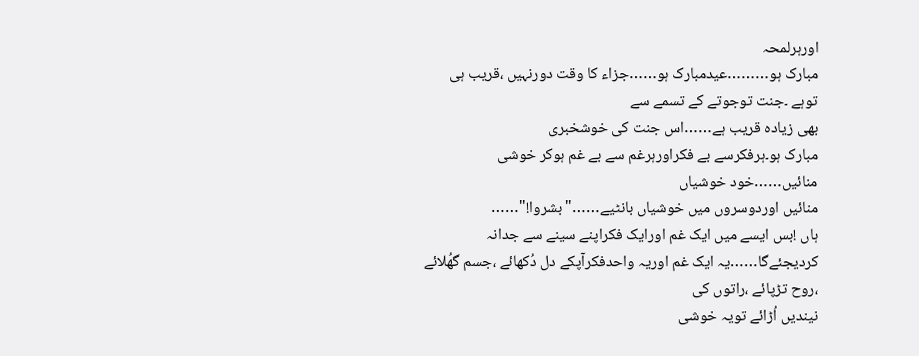اورہرلمحہ
مبارک ہو………عیدمبارک ہو……جزاء کا وقت دورنہیں ،قریب ہی توہے ۔جنت توجوتے کے تسمے سے
بھی زیادہ قریب ہے……اس جنت کی خوشخبری
مبارک ہو۔ہرفکرسے بے فکراورہرغم سے بے غم ہوکر خوشی منائیں……خود خوشیاں
منائیں اوردوسروں میں خوشیاں بانٹیے……"بشروا!"……
ہاں !بس ایسے میں ایک غم اورایک فکراپنے سینے سے جدانہ کردیجئےگا……یہ ایک غم اوریہ واحدفکرآپکے دل دُکھائے ،جسم گھُلائے ،روح تڑپائے ،راتوں کی
نیندیں اُڑائے تویہ خوشی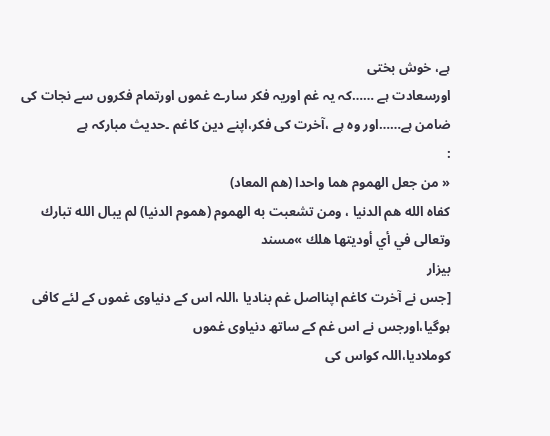ہے، خوش بختی
اورسعادت ہے ……کہ یہ غم اوریہ فکر سارے غموں اورتمام فکروں سے نجات کی ضامن ہے……اور وہ ہے ،آخرت کی فکر،اپنے دین کاغم ۔حدیث مبارکہ ہے
:
« من جعل الهموم هما واحدا (هم المعاد)
كفاه الله هم الدنيا ، ومن تشعبت به الهموم (هموم الدنيا) لم يبال الله تبارك وتعالى في أي أوديتها هلك »مسند
بيزار
[جس نے آخرت کاغم اپنااصل غم بنادیا ،اللہ اس کے دنیاوی غموں کے لئے کافی
ہوگیا،اورجس نے اس غم کے ساتھ دنیاوی غموں
کوملادیا،اللہ کواس کی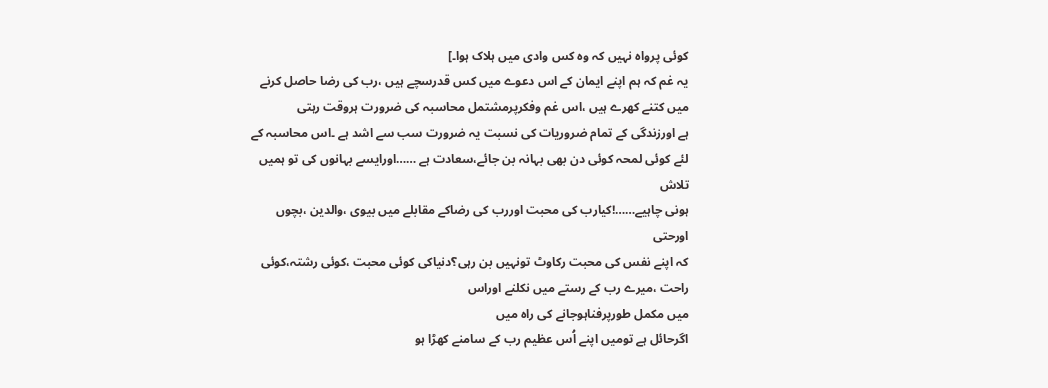کوئی پرواہ نہیں کہ وہ کس وادی میں ہلاک ہوا۔]
یہ غم کہ ہم اپنے ایمان کے اس دعوے میں کس قدرسچے ہیں ،رب کی رضا حاصل کرنے
میں کتنے کھرے ہیں ،اس غم وفکرپرمشتمل محاسبہ کی ضرورت ہروقت رہتی
ہے اورزندگی کے تمام ضروریات کی نسبت یہ ضرورت سب سے اشد ہے ۔اس محاسبہ کے
لئے کوئی لمحہ کوئی دن بھی بہانہ بن جائے،سعادت ہے ……اورایسے بہانوں کی تو ہمیں تلاش
ہونی چاہیے……!کیارب کی محبت اوررب کی رضاکے مقابلے میں بیوی ،والدین ،بچوں اورحتی
کہ اپنے نفس کی محبت رکاوٹ تونہیں بن رہی؟دنیاکی کوئی محبت ،کوئی رشتہ،کوئی
راحت ،میرے رب کے رستے میں نکلنے اوراس
میں مکمل طورپرفناہوجانے کی راہ میں
اگرحائل ہے تومیں اپنے اُس عظیم رب کے سامنے کھڑا ہو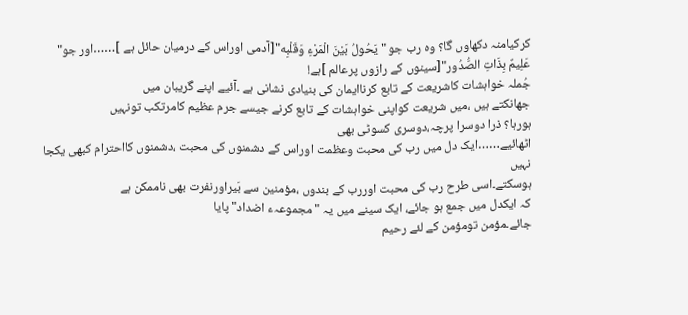کرکیامنہ دکھاوں گا؟ وہ رب جو " يَحُولُ بَيْنَ الْمَرْءِ وَقَلْبِه"[آدمی اوراس کے درمیان حائل ہے ]……اور جو"
عَلِيمٌ بِذَاتِ الصُّدُور"[سینوں کے رازوں پرعالم ]ہے!
جُملہ خواہشات کاشریعت کے تابع کرناایمان کی بنیادی نشانی ہے ۔آئیے اپنے گریبان میں
جھانکتے ہیں ،میں شریعت کواپنی خواہشات کے تابع کرنے جیسے جرم عظیم کامرتکب تونہیں
ہورہا؟ ذرا دوسرا پرچہ،دوسری کسوٹی بھی
اٹھائیے……ایک دل میں رب کی محبت وعظمت اوراس کے دشمنوں کی محبت ،دشمنوں کااحترام کبھی یکجا نہیں
ہوسکتے۔اسی طرح رب کی محبت اوررب کے بندوں ،مؤمنین سے بَیراورنفرت بھی ناممکن ہے
کہ ایکدل میں جمع ہو جائے، ایک سینے میں یہ "مجموعہء اضداد" پایا
جائے۔مؤمن تومؤمن کے لئے رحیم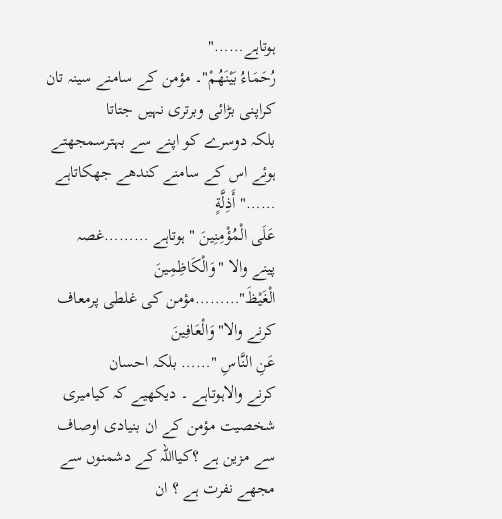ہوتاہے……"
رُحَمَاءُ بَيْنَهُمْ"۔ مؤمن کے سامنے سینہ تان کراپنی بڑائی وبرتری نہیں جتاتا
بلکہ دوسرے کو اپنے سے بہترسمجھتے ہوئے اس کے سامنے کندھے جھکاتاہے ……" أَذِلَّةٍ
عَلَى الْمُؤْمِنِينَ " ہوتاہے ………غصہ
پینے والا "وَالْكَاظِمِينَ الْغَيْظَ"………مؤمن کی غلطی پرمعاف کرنے والا"وَالْعَافِينَ
عَنِ النَّاسِ "…… بلکہ احسان
کرنے والاہوتاہے ۔ دیکھیے کہ کیامیری
شخصیت مؤمن کے ان بنیادی اوصاف سے مزین ہے ؟کیااللہ کے دشمنوں سے مجھے نفرت ہے ؟ ان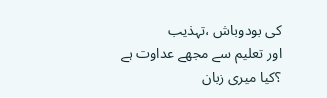کی بودوباش ،تہذیب
اور تعلیم سے مجھے عداوت ہے ؟کیا میری زبان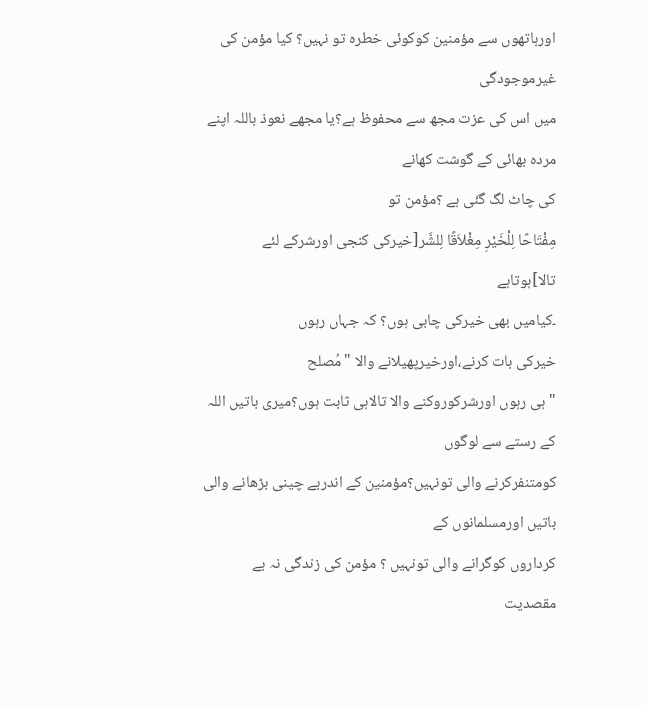اورہاتھوں سے مؤمنین کوکوئی خطرہ تو نہیں؟ کیا مؤمن کی غیرموجودگی
میں اس کی عزت مجھ سے محفوظ ہے؟یا مجھے نعوذ باللہ اپنے مردہ بھائی کے گوشت کھانے
کی چاٹ لگ گئی ہے ؟مؤمن تو
مِفْتَاحًا لِلْخَيْرِ مِغْلاَقًا لِلشَّر[خیرکی کنجی اورشرکے لئے تالا]ہوتاہے
۔کیامیں بھی خیرکی چابی ہوں؟ کہ جہاں رہوں
خیرکی بات کرنے،اورخیرپھیلانے والا "مُصلح
" ہی رہوں اورشرکوروکنے والا تالاہی ثابت ہوں؟میری باتیں اللہ کے رستے سے لوگوں
کومتنفرکرنے والی تونہیں؟مؤمنین کے اندربے چینی بڑھانے والی باتیں اورمسلمانوں کے
کرداروں کوگرانے والی تونہیں ؟ مؤمن کی زندگی نہ بے مقصدیت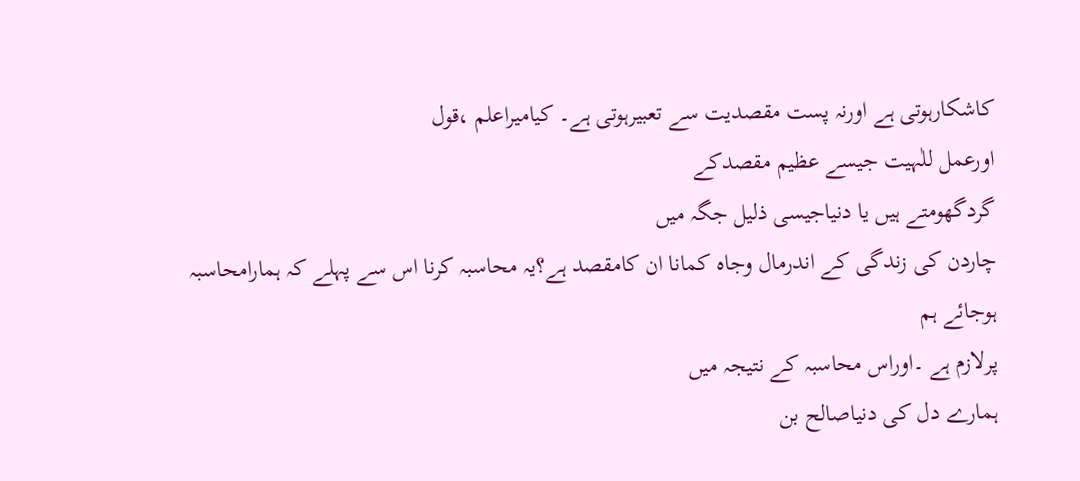کاشکارہوتی ہے اورنہ پست مقصدیت سے تعبیرہوتی ہے۔ کیامیراعلم ،قول
اورعمل للٰہیت جیسے عظیم مقصدکے
گردگھومتے ہیں یا دنیاجیسی ذلیل جگہ میں
چاردن کی زندگی کے اندرمال وجاہ کمانا ان کامقصد ہے؟یہ محاسبہ کرنا اس سے پہلے کہ ہمارامحاسبہ ہوجائے ہم
پرلازم ہے ۔اوراس محاسبہ کے نتیجہ میں
ہمارے دل کی دنیاصالح بن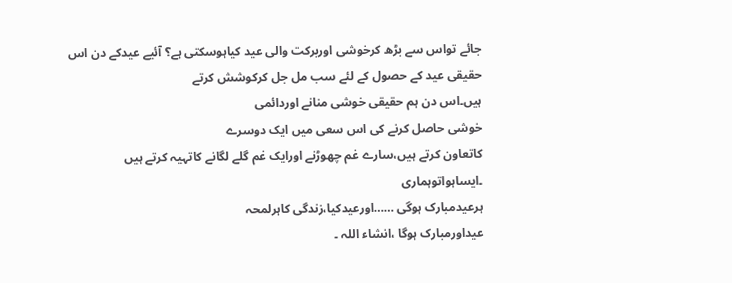جائے تواس سے بڑھ کرخوشی اوربرکت والی عید کیاہوسکتی ہے؟ آئیے عیدکے دن اس حقیقی عید کے حصول کے لئے سب مل جل کرکوشش کرتے
ہیں۔اس دن ہم حقیقی خوشی منانے اوردائمی
خوشی حاصل کرنے کی اس سعی میں ایک دوسرے
کاتعاون کرتے ہیں،سارے غم چھوڑنے اورایک غم گلے لگانے کاتہیہ کرتے ہیں ۔ایساہواتوہماری
ہرعیدمبارک ہوگی ……اورعیدکیا،زندگی کاہرلمحہ
عیداورمبارک ہوگا ،انشاء اللہ ۔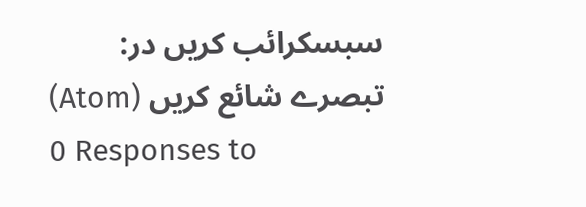سبسکرائب کریں در:
تبصرے شائع کریں (Atom)
0 Responses to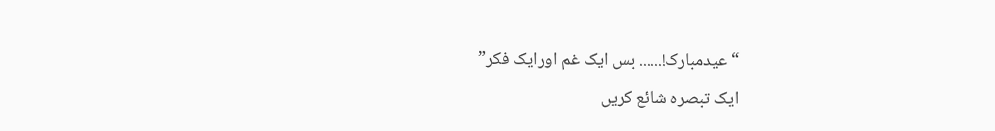“عیدمبارک!...... بس ایک غم اورایک فکر”
ایک تبصرہ شائع کریں